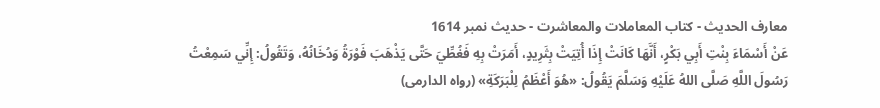معارف الحدیث - کتاب المعاملات والمعاشرت - حدیث نمبر 1614
عَنْ أَسْمَاءَ بِنْتِ أَبِي بَكْرٍ، أَنَّهَا كَانَتْ إِذَا أُتِيَتْ بِثَرِيدٍ، أَمَرَتْ بِهِ فَغُطِّيَ حَتَّى يَذْهَبَ فَوْرَةُ وَدُخَانُهُ، وَتَقُولُ: إِنِّي سَمِعْتُ رَسُولَ اللَّهِ صَلَّى اللهُ عَلَيْهِ وَسَلَّمَ يَقُولُ: «هُوَ أَعْظَمُ لِلْبَرَكَةِ» (رواه الدارمى)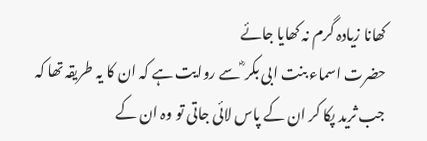کھانا زیادہ گرم نہ کھایا جائے
حضرت اسماء بنت ابی بکر ؓ سے روایت ہے کہ ان کا یہ طریقہ تھا کہ جب ثرید پکا کر ان کے پاس لائی جاتی تو وہ ان کے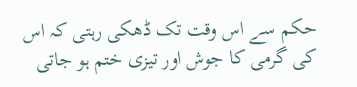حکم سے اس وقت تک ڈھکی رہتی کہ اس کی گرمی کا جوش اور تیزی ختم ہو جاتی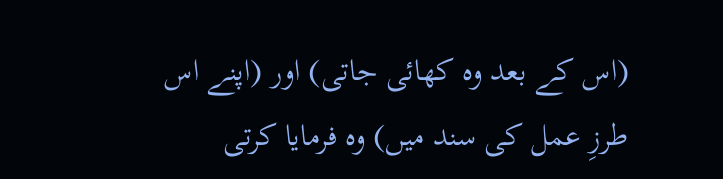(اس کے بعد وہ کھائی جاتی) اور (اپنے اس طرزِ عمل کی سند میں) وہ فرمایا کرتی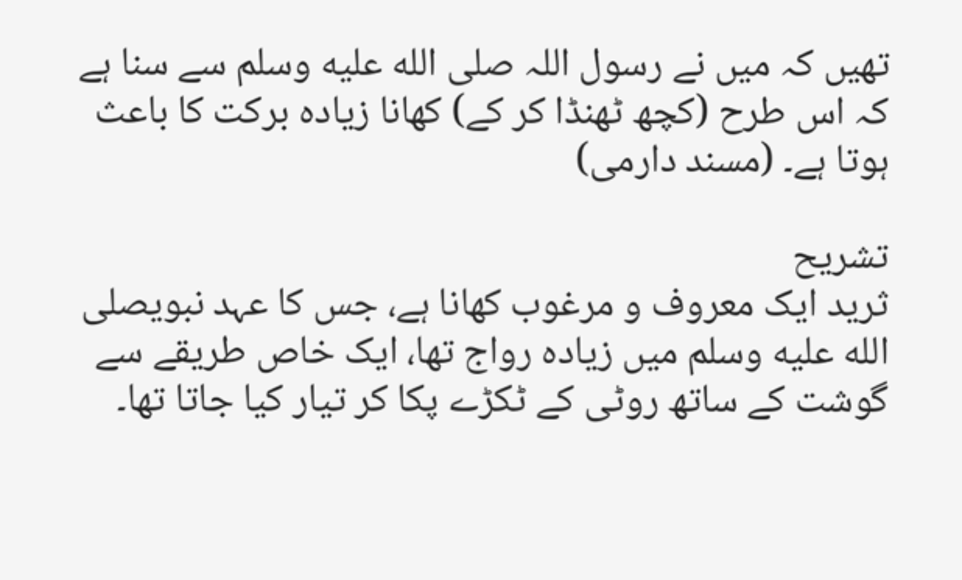تھیں کہ میں نے رسول اللہ صلى الله عليه وسلم سے سنا ہے کہ اس طرح (کچھ ٹھنڈا کر کے) کھانا زیادہ برکت کا باعث ہوتا ہے۔ (مسند دارمی)

تشریح
ثرید ایک معروف و مرغوب کھانا ہے، جس کا عہد نبویصلى الله عليه وسلم میں زیادہ رواج تھا، ایک خاص طریقے سے گوشت کے ساتھ روٹی کے ٹکڑے پکا کر تیار کیا جاتا تھا۔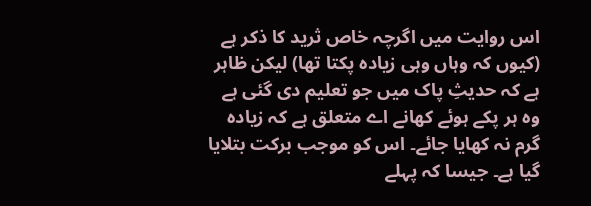اس روایت میں اگرچہ خاص ثرید کا ذکر ہے (کیوں کہ وہاں وہی زیادہ پکتا تھا) لیکن ظاہر ہے کہ حدیثِ پاک میں جو تعلیم دی گئی ہے وہ ہر پکے ہوئے کھانے اے متعلق ہے کہ زیادہ گرم نہ کھایا جائے۔ اس کو موجب برکت بتلایا گیا ہے۔ جیسا کہ پہلے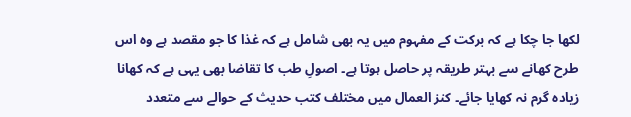لکھا جا چکا ہے کہ برکت کے مفہوم میں یہ بھی شامل ہے کہ غذا کا جو مقصد ہے وہ اس طرح کھانے سے بہتر طریقہ پر حاصل ہوتا ہے۔ اصولِ طب کا تقاضا بھی یہی ہے کہ کھانا زیادہ گرم نہ کھایا جائے۔ کنز العمال میں مختلف کتب حدیث کے حوالے سے متعدد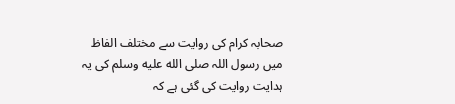صحابہ کرام کی روایت سے مختلف الفاظ میں رسول اللہ صلى الله عليه وسلم کی یہ ہدایت روایت کی گئی ہے کہ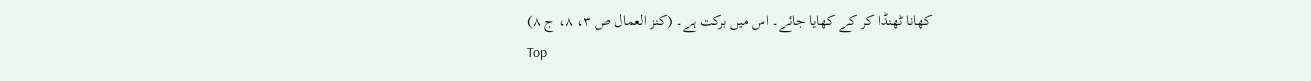کھانا ٹھنڈا کر کے کھایا جائے۔ اس میں برکت ہے۔ (کنز العمال ص ۳، ۸، ج ۸)
Top